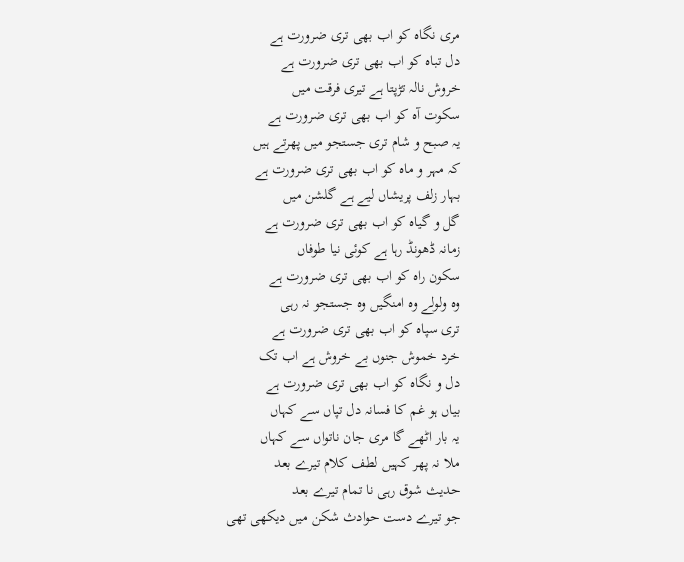مری نگاہ کو اب بھی تری ضرورت ہے
دل تباہ کو اب بھی تری ضرورت ہے
خروش نالہ تڑپتا ہے تیری فرقت میں
سکوت آہ کو اب بھی تری ضرورت ہے
یہ صبح و شام تری جستجو میں پھرتے ہیں
کہ مہر و ماہ کو اب بھی تری ضرورت ہے
بہار زلف پریشاں لیے ہے گلشن میں
گل و گیاہ کو اب بھی تری ضرورت ہے
زمانہ ڈھونڈ رہا ہے کوئی نیا طوفاں
سکون راہ کو اب بھی تری ضرورت ہے
وہ ولولے وہ امنگیں وہ جستجو نہ رہی
تری سپاہ کو اب بھی تری ضرورت ہے
خرد خموش جنوں بے خروش ہے اب تک
دل و نگاہ کو اب بھی تری ضرورت ہے
بیاں ہو غم کا فسانہ دل تپاں سے کہاں
یہ بار اٹھے گا مری جان ناتواں سے کہاں
ملا نہ پھر کہیں لطف کلام تیرے بعد
حدیث شوق رہی نا تمام تیرے بعد
جو تیرے دست حوادث شکن میں دیکھی تھی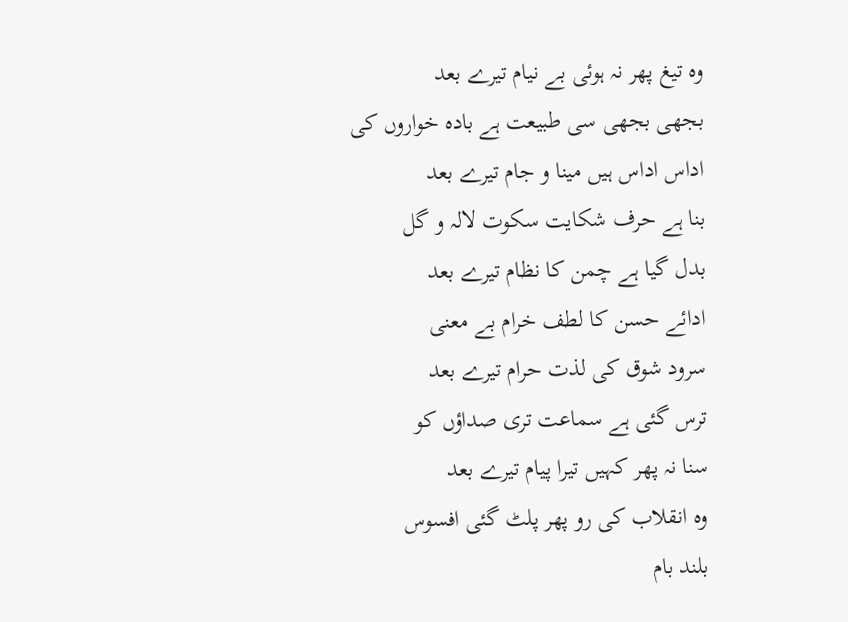وہ تیغ پھر نہ ہوئی بے نیام تیرے بعد
بجھی بجھی سی طبیعت ہے بادہ خواروں کی
اداس اداس ہیں مینا و جام تیرے بعد
بنا ہے حرف شکایت سکوت لالہ و گل
بدل گیا ہے چمن کا نظام تیرے بعد
ادائے حسن کا لطف خرام بے معنی
سرود شوق کی لذت حرام تیرے بعد
ترس گئی ہے سماعت تری صداؤں کو
سنا نہ پھر کہیں تیرا پیام تیرے بعد
وہ انقلاب کی رو پھر پلٹ گئی افسوس
بلند بام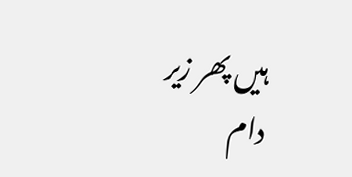ہیں پھر زیر دام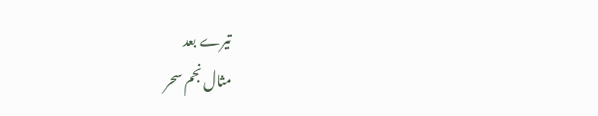تیرے بعد
مثال نجم سحر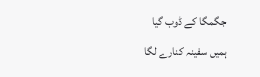جگمگا کے ڈوب گیا
ہمیں سفینہ کنارے لگا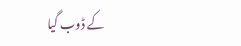کے ڈوب گیا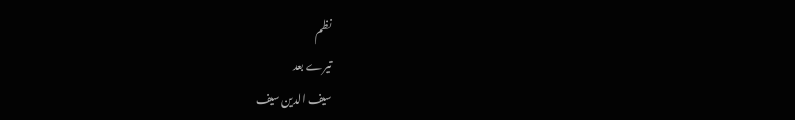نظم
تیرے بعد
سیف الدین سیف